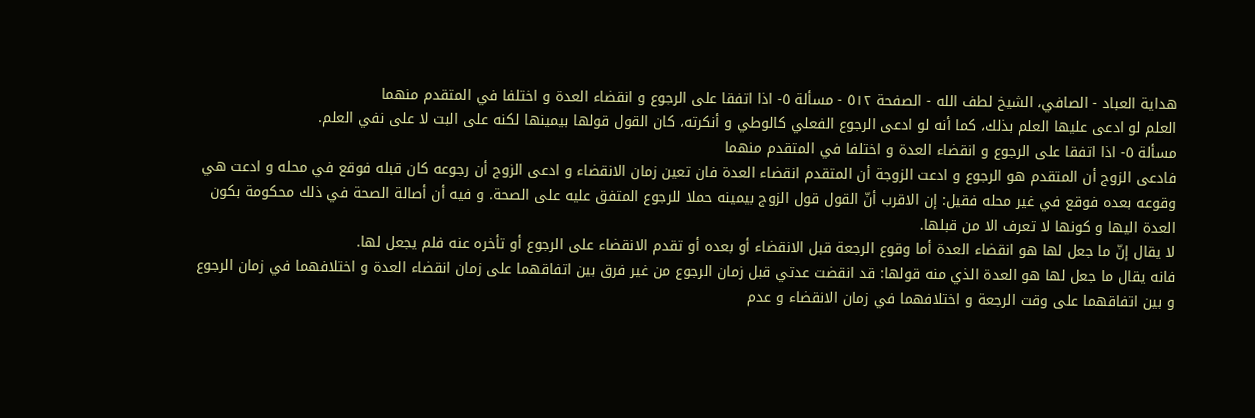هداية العباد - الصافي، الشيخ لطف الله - الصفحة ٥١٢ - مسألة ٥- اذا اتفقا على الرجوع و انقضاء العدة و اختلفا في المتقدم منهما
العلم لو ادعى عليها العلم بذلك، كما أنه لو ادعى الرجوع الفعلي كالوطي و أنكرته، كان القول قولها بيمينها لكنه على البت لا على نفي العلم.
مسألة ٥- اذا اتفقا على الرجوع و انقضاء العدة و اختلفا في المتقدم منهما
فادعى الزوج أن المتقدم هو الرجوع و ادعت الزوجة أن المتقدم انقضاء العدة فان تعين زمان الانقضاء و ادعى الزوج أن رجوعه كان قبله فوقع في محله و ادعت هي وقوعه بعده فوقع في غير محله فقيل: إن الاقرب أنّ القول قول الزوج بيمينه حملا للرجوع المتفق عليه على الصحة. و فيه أن أصالة الصحة في ذلك محكومة بكون العدة اليها و كونها لا تعرف الا من قبلها.
لا يقال إنّ ما جعل لها هو انقضاء العدة أما وقوع الرجعة قبل الانقضاء أو بعده أو تقدم الانقضاء على الرجوع أو تأخره عنه فلم يجعل لها.
فانه يقال ما جعل لها هو العدة الذي منه قولها: قد انقضت عدتي قبل زمان الرجوع من غير فرق بين اتفاقهما على زمان انقضاء العدة و اختلافهما في زمان الرجوع و بين اتفاقهما على وقت الرجعة و اختلافهما في زمان الانقضاء و عدم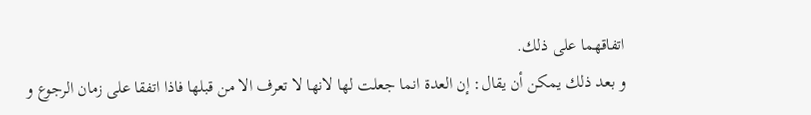اتفاقهما على ذلك.
و بعد ذلك يمكن أن يقال: إن العدة انما جعلت لها لانها لا تعرف الا من قبلها فاذا اتفقا على زمان الرجوع و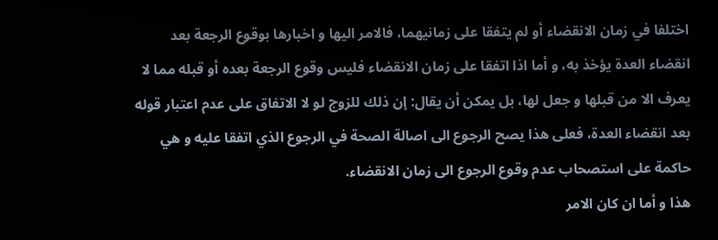اختلفا في زمان الانقضاء أو لم يتفقا على زمانيهما، فالامر اليها و اخبارها بوقوع الرجعة بعد انقضاء العدة يؤخذ به، و أما اذا اتفقا على زمان الانقضاء فليس وقوع الرجعة بعده أو قبله مما لا يعرف الا من قبلها و جعل لها، بل يمكن أن يقال: إن ذلك للزوج لو لا الاتفاق على عدم اعتبار قوله بعد انقضاء العدة، فعلى هذا يصح الرجوع الى اصالة الصحة في الرجوع الذي اتفقا عليه و هي حاكمة على استصحاب عدم وقوع الرجوع الى زمان الانقضاء.
هذا و أما ان كان الامر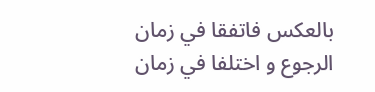بالعكس فاتفقا في زمان الرجوع و اختلفا في زمان